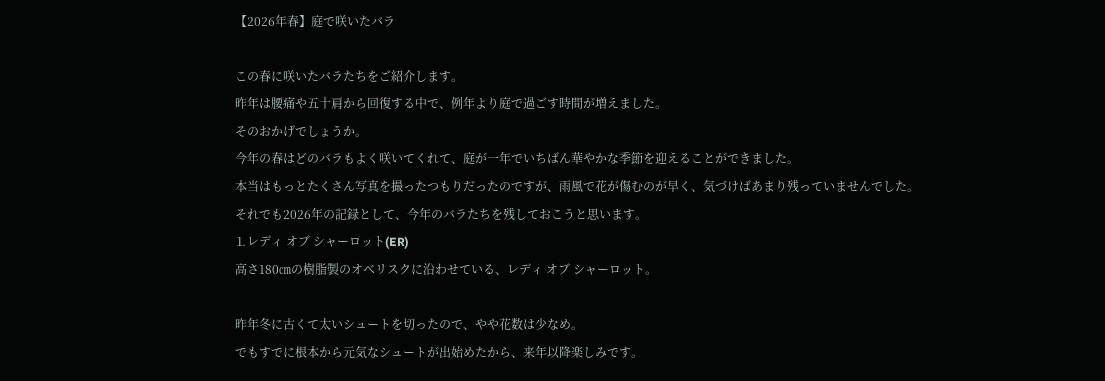【2026年春】庭で咲いたバラ

この春に咲いたバラたちをご紹介します。
昨年は腰痛や五十肩から回復する中で、例年より庭で過ごす時間が増えました。
そのおかげでしょうか。
今年の春はどのバラもよく咲いてくれて、庭が一年でいちばん華やかな季節を迎えることができました。
本当はもっとたくさん写真を撮ったつもりだったのですが、雨風で花が傷むのが早く、気づけばあまり残っていませんでした。
それでも2026年の記録として、今年のバラたちを残しておこうと思います。
⒈レディ オブ シャーロット(ER)
高さ180㎝の樹脂製のオベリスクに沿わせている、レディ オブ シャーロット。

昨年冬に古くて太いシュートを切ったので、やや花数は少なめ。
でもすでに根本から元気なシュートが出始めたから、来年以降楽しみです。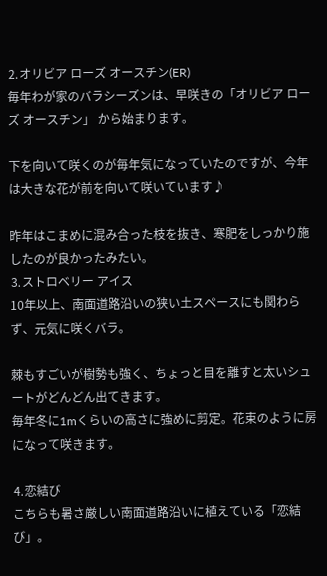⒉オリビア ローズ オースチン(ER)
毎年わが家のバラシーズンは、早咲きの「オリビア ローズ オースチン」 から始まります。

下を向いて咲くのが毎年気になっていたのですが、今年は大きな花が前を向いて咲いています♪

昨年はこまめに混み合った枝を抜き、寒肥をしっかり施したのが良かったみたい。
⒊ストロベリー アイス
10年以上、南面道路沿いの狭い土スペースにも関わらず、元気に咲くバラ。

棘もすごいが樹勢も強く、ちょっと目を離すと太いシュートがどんどん出てきます。
毎年冬に1mくらいの高さに強めに剪定。花束のように房になって咲きます。

⒋恋結び
こちらも暑さ厳しい南面道路沿いに植えている「恋結び」。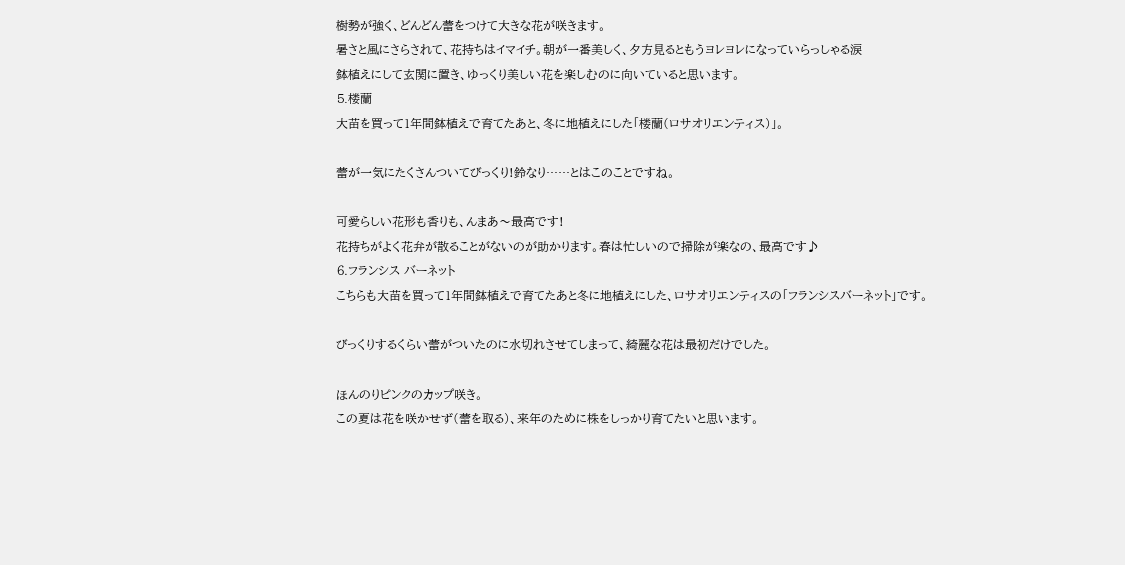樹勢が強く、どんどん蕾をつけて大きな花が咲きます。
暑さと風にさらされて、花持ちはイマイチ。朝が一番美しく、夕方見るともうヨレヨレになっていらっしゃる涙
鉢植えにして玄関に置き、ゆっくり美しい花を楽しむのに向いていると思います。
⒌楼蘭
大苗を買って1年間鉢植えで育てたあと、冬に地植えにした「楼蘭(ロサオリエンティス)」。

蕾が一気にたくさんついてびっくり!鈴なり……とはこのことですね。

可愛らしい花形も香りも、んまあ〜最高です!
花持ちがよく花弁が散ることがないのが助かります。春は忙しいので掃除が楽なの、最高です♪
⒍フランシス バーネット
こちらも大苗を買って1年間鉢植えで育てたあと冬に地植えにした、ロサオリエンティスの「フランシスバーネット」です。

びっくりするくらい蕾がついたのに水切れさせてしまって、綺麗な花は最初だけでした。

ほんのりピンクのカップ咲き。
この夏は花を咲かせず(蕾を取る)、来年のために株をしっかり育てたいと思います。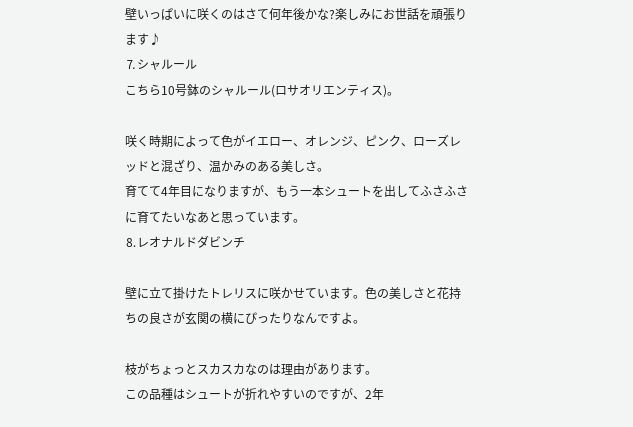壁いっぱいに咲くのはさて何年後かな?楽しみにお世話を頑張ります♪
⒎シャルール
こちら10号鉢のシャルール(ロサオリエンティス)。

咲く時期によって色がイエロー、オレンジ、ピンク、ローズレッドと混ざり、温かみのある美しさ。
育てて4年目になりますが、もう一本シュートを出してふさふさに育てたいなあと思っています。
⒏レオナルドダビンチ

壁に立て掛けたトレリスに咲かせています。色の美しさと花持ちの良さが玄関の横にぴったりなんですよ。

枝がちょっとスカスカなのは理由があります。
この品種はシュートが折れやすいのですが、2年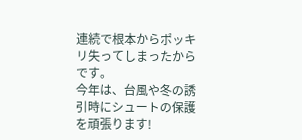連続で根本からポッキリ失ってしまったからです。
今年は、台風や冬の誘引時にシュートの保護を頑張ります!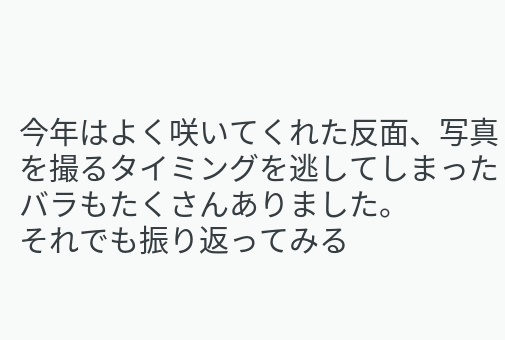今年はよく咲いてくれた反面、写真を撮るタイミングを逃してしまったバラもたくさんありました。
それでも振り返ってみる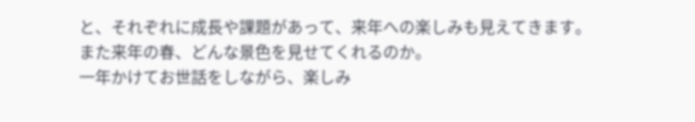と、それぞれに成長や課題があって、来年への楽しみも見えてきます。
また来年の春、どんな景色を見せてくれるのか。
一年かけてお世話をしながら、楽しみ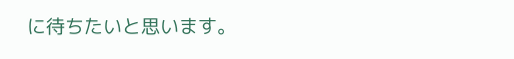に待ちたいと思います。